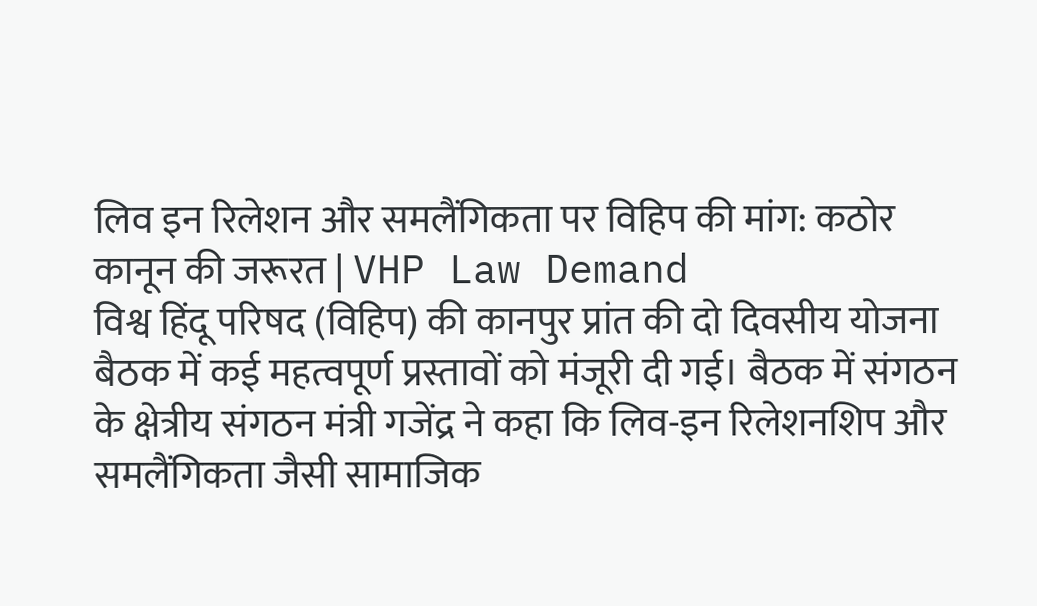लिव इन रिलेशन और समलैंगिकता पर विहिप की मांग: कठोर कानून की जरूरत | VHP Law Demand
विश्व हिंदू परिषद (विहिप) की कानपुर प्रांत की दो दिवसीय योजना बैठक में कई महत्वपूर्ण प्रस्तावों को मंजूरी दी गई। बैठक में संगठन के क्षेत्रीय संगठन मंत्री गजेंद्र ने कहा कि लिव-इन रिलेशनशिप और समलैंगिकता जैसी सामाजिक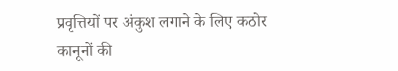प्रवृत्तियों पर अंकुश लगाने के लिए कठोर कानूनों की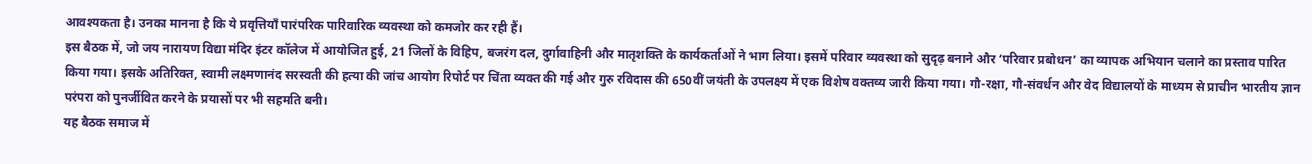आवश्यकता है। उनका मानना है कि ये प्रवृत्तियाँ पारंपरिक पारिवारिक व्यवस्था को कमजोर कर रही हैं।
इस बैठक में, जो जय नारायण विद्या मंदिर इंटर कॉलेज में आयोजित हुई, 21 जिलों के विहिप, बजरंग दल, दुर्गावाहिनी और मातृशक्ति के कार्यकर्ताओं ने भाग लिया। इसमें परिवार व्यवस्था को सुदृढ़ बनाने और ‘परिवार प्रबोधन’ का व्यापक अभियान चलाने का प्रस्ताव पारित किया गया। इसके अतिरिक्त, स्वामी लक्ष्मणानंद सरस्वती की हत्या की जांच आयोग रिपोर्ट पर चिंता व्यक्त की गई और गुरु रविदास की 650वीं जयंती के उपलक्ष्य में एक विशेष वक्तव्य जारी किया गया। गौ-रक्षा, गौ-संवर्धन और वेद विद्यालयों के माध्यम से प्राचीन भारतीय ज्ञान परंपरा को पुनर्जीवित करने के प्रयासों पर भी सहमति बनी।
यह बैठक समाज में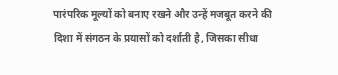पारंपरिक मूल्यों को बनाए रखने और उन्हें मजबूत करने की दिशा में संगठन के प्रयासों को दर्शाती है, जिसका सीधा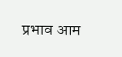प्रभाव आम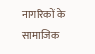नागरिकों के सामाजिक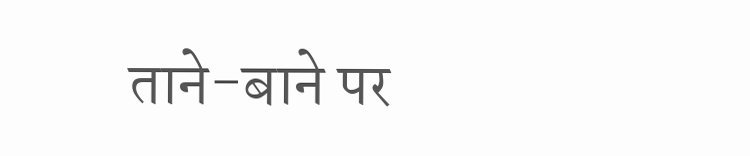ताने-बाने पर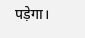पड़ेगा।